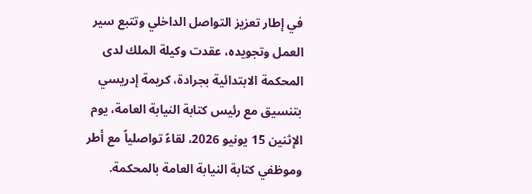في إطار تعزيز التواصل الداخلي وتتبع سير العمل وتجويده، عقدت وكيلة الملك لدى المحكمة الابتدائية بجرادة، كريمة إدريسي بتنسيق مع رئيس كتابة النيابة العامة، يوم الإثنين 15 يونيو 2026، لقاءً تواصلياً مع أطر وموظفي كتابة النيابة العامة بالمحكمة.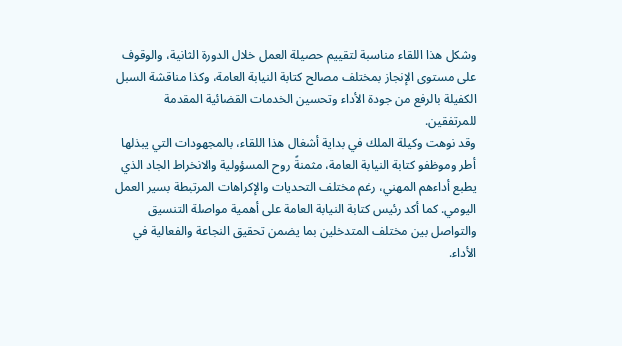وشكل هذا اللقاء مناسبة لتقييم حصيلة العمل خلال الدورة الثانية، والوقوف على مستوى الإنجاز بمختلف مصالح كتابة النيابة العامة، وكذا مناقشة السبل الكفيلة بالرفع من جودة الأداء وتحسين الخدمات القضائية المقدمة للمرتفقين.
وقد نوهت وكيلة الملك في بداية أشغال هذا اللقاء، بالمجهودات التي يبذلها أطر وموظفو كتابة النيابة العامة، مثمنةً روح المسؤولية والانخراط الجاد الذي يطبع أداءهم المهني، رغم مختلف التحديات والإكراهات المرتبطة بسير العمل اليومي. كما أكد رئيس كتابة النيابة العامة على أهمية مواصلة التنسيق والتواصل بين مختلف المتدخلين بما يضمن تحقيق النجاعة والفعالية في الأداء.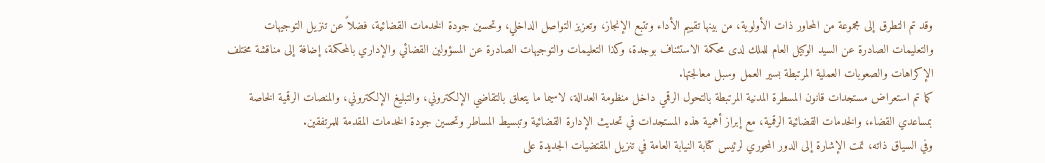وقد تم التطرق إلى مجموعة من المحاور ذات الأولوية، من بينها تقييم الأداء وتتبع الإنجاز، وتعزيز التواصل الداخلي، وتحسين جودة الخدمات القضائية، فضلاً عن تنزيل التوجيهات والتعليمات الصادرة عن السيد الوكيل العام للملك لدى محكمة الاستئناف بوجدة، وكذا التعليمات والتوجيهات الصادرة عن المسؤولين القضائي والإداري بالمحكمة، إضافة إلى مناقشة مختلف الإكراهات والصعوبات العملية المرتبطة بسير العمل وسبل معالجتها.
كما تم استعراض مستجدات قانون المسطرة المدنية المرتبطة بالتحول الرقمي داخل منظومة العدالة، لاسيما ما يتعلق بالتقاضي الإلكتروني، والتبليغ الإلكتروني، والمنصات الرقمية الخاصة بمساعدي القضاء، والخدمات القضائية الرقمية، مع إبراز أهمية هذه المستجدات في تحديث الإدارة القضائية وتبسيط المساطر وتحسين جودة الخدمات المقدمة للمرتفقين.
وفي السياق ذاته، تمت الإشارة إلى الدور المحوري لرئيس كتابة النيابة العامة في تنزيل المقتضيات الجديدة على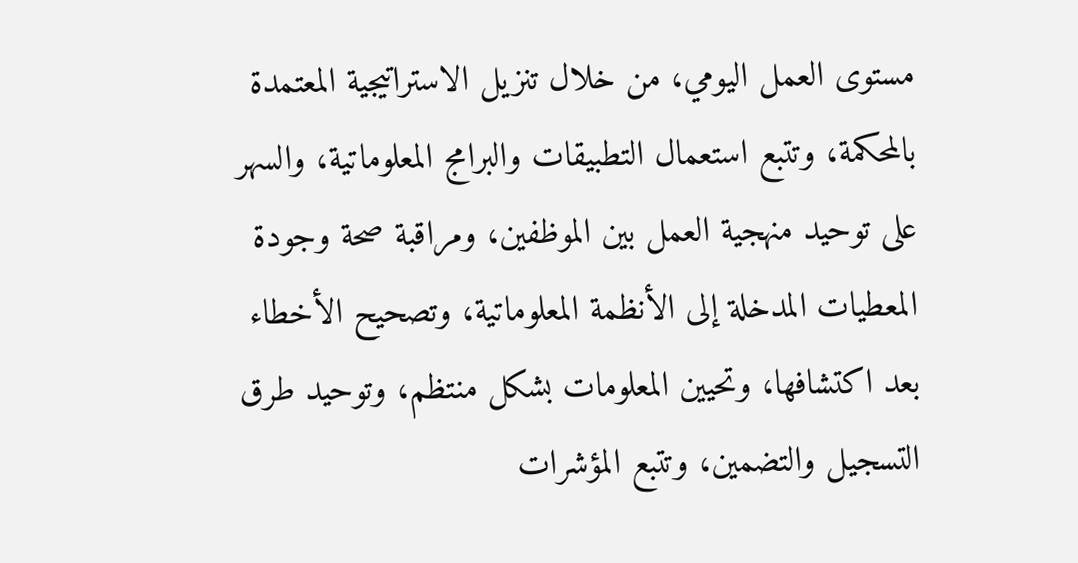مستوى العمل اليومي، من خلال تنزيل الاستراتيجية المعتمدة بالمحكمة، وتتبع استعمال التطبيقات والبرامج المعلوماتية، والسهر على توحيد منهجية العمل بين الموظفين، ومراقبة صحة وجودة المعطيات المدخلة إلى الأنظمة المعلوماتية، وتصحيح الأخطاء بعد اكتشافها، وتحيين المعلومات بشكل منتظم، وتوحيد طرق التسجيل والتضمين، وتتبع المؤشرات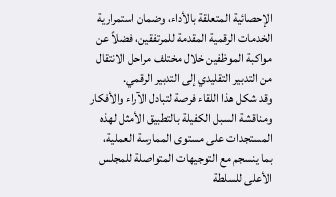الإحصائية المتعلقة بالأداء، وضمان استمرارية الخدمات الرقمية المقدمة للمرتفقين، فضلاً عن مواكبة الموظفين خلال مختلف مراحل الانتقال من التدبير التقليدي إلى التدبير الرقمي.
وقد شكل هذا اللقاء فرصة لتبادل الآراء والأفكار ومناقشة السبل الكفيلة بالتطبيق الأمثل لهذه المستجدات على مستوى الممارسة العملية، بما ينسجم مع التوجيهات المتواصلة للمجلس الأعلى للسلطة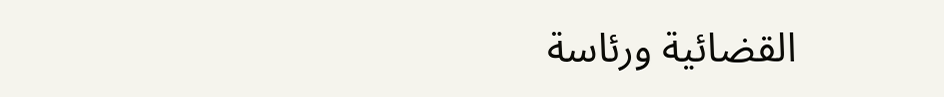القضائية ورئاسة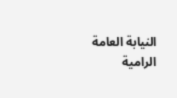النيابة العامة الرامية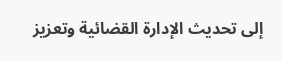إلى تحديث الإدارة القضائية وتعزيز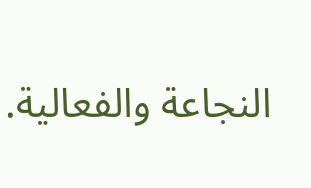النجاعة والفعالية.